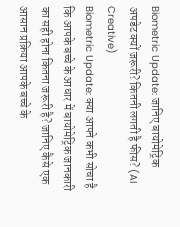Biometric Update: जानिए बायोमेट्रिक अपडेट क्यों जरूरी? कितनी लगती है फीस? (AI Creative)
Biometric Update: क्या आपने कभी सोचा है कि आपके बच्चे के आधार में बायोमेट्रिक जानकारी का सही होना कितना जरूरी है? जानिए कैसे एक आसान प्रक्रिया आपके बच्चे के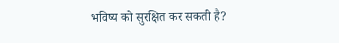भविष्य को सुरक्षित कर सकती है?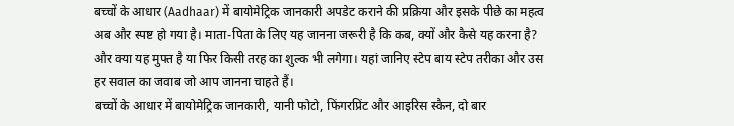बच्चों के आधार (Aadhaar) में बायोमेट्रिक जानकारी अपडेट कराने की प्रक्रिया और इसके पीछे का महत्व अब और स्पष्ट हो गया है। माता-पिता के लिए यह जानना जरूरी है कि कब, क्यों और कैसे यह करना है? और क्या यह मुफ्त है या फिर किसी तरह का शुल्क भी लगेगा। यहां जानिए स्टेप बाय स्टेप तरीका और उस हर सवाल का जवाब जो आप जानना चाहते हैं।
बच्चों के आधार में बायोमेट्रिक जानकारी, यानी फोटो, फिंगरप्रिंट और आइरिस स्कैन, दो बार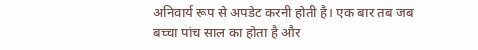अनिवार्य रूप से अपडेट करनी होती है। एक बार तब जब बच्चा पांच साल का होता है और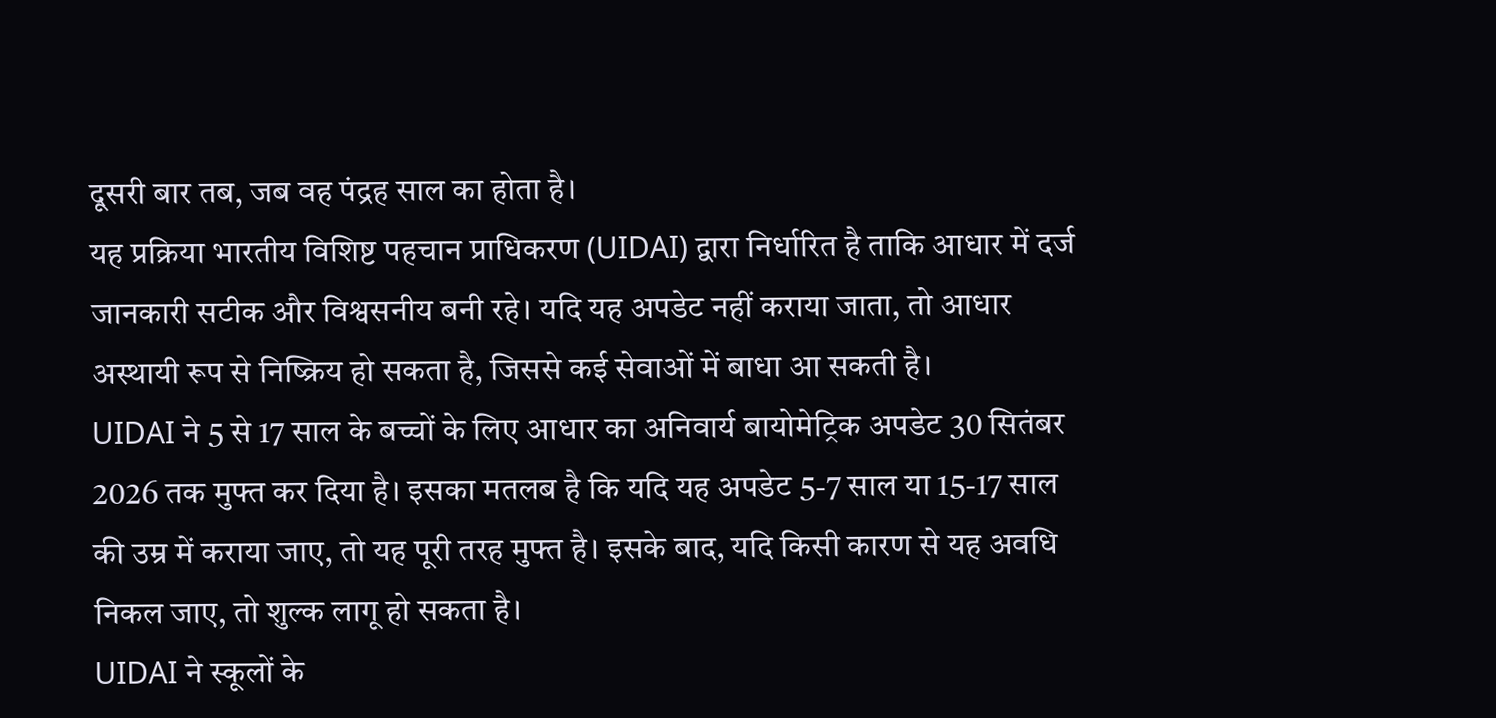दूसरी बार तब, जब वह पंद्रह साल का होता है।
यह प्रक्रिया भारतीय विशिष्ट पहचान प्राधिकरण (UIDAI) द्वारा निर्धारित है ताकि आधार में दर्ज जानकारी सटीक और विश्वसनीय बनी रहे। यदि यह अपडेट नहीं कराया जाता, तो आधार अस्थायी रूप से निष्क्रिय हो सकता है, जिससे कई सेवाओं में बाधा आ सकती है।
UIDAI ने 5 से 17 साल के बच्चों के लिए आधार का अनिवार्य बायोमेट्रिक अपडेट 30 सितंबर 2026 तक मुफ्त कर दिया है। इसका मतलब है कि यदि यह अपडेट 5-7 साल या 15-17 साल की उम्र में कराया जाए, तो यह पूरी तरह मुफ्त है। इसके बाद, यदि किसी कारण से यह अवधि निकल जाए, तो शुल्क लागू हो सकता है।
UIDAI ने स्कूलों के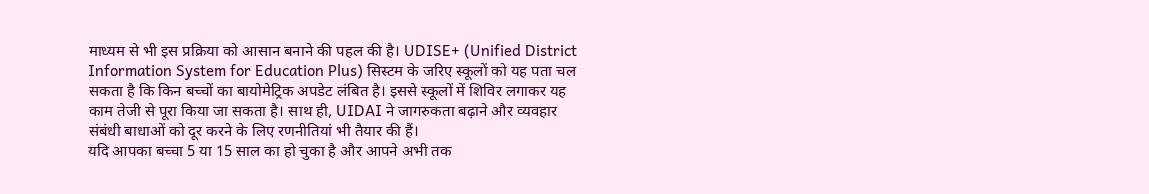माध्यम से भी इस प्रक्रिया को आसान बनाने की पहल की है। UDISE+ (Unified District Information System for Education Plus) सिस्टम के जरिए स्कूलों को यह पता चल सकता है कि किन बच्चों का बायोमेट्रिक अपडेट लंबित है। इससे स्कूलों में शिविर लगाकर यह काम तेजी से पूरा किया जा सकता है। साथ ही, UIDAI ने जागरुकता बढ़ाने और व्यवहार संबंधी बाधाओं को दूर करने के लिए रणनीतियां भी तैयार की हैं।
यदि आपका बच्चा 5 या 15 साल का हो चुका है और आपने अभी तक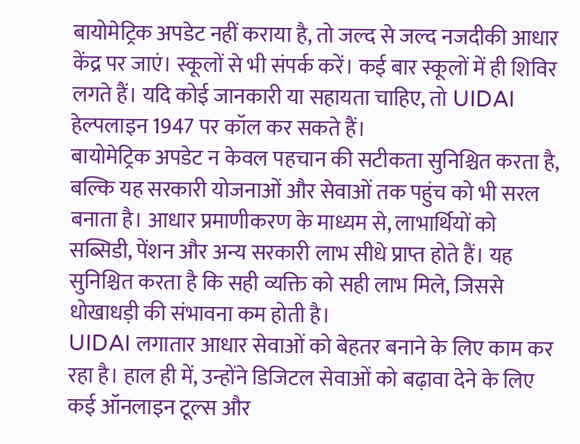बायोमेट्रिक अपडेट नहीं कराया है, तो जल्द से जल्द नजदीकी आधार केंद्र पर जाएं। स्कूलों से भी संपर्क करें। कई बार स्कूलों में ही शिविर लगते हैं। यदि कोई जानकारी या सहायता चाहिए, तो UIDAI हेल्पलाइन 1947 पर कॉल कर सकते हैं।
बायोमेट्रिक अपडेट न केवल पहचान की सटीकता सुनिश्चित करता है, बल्कि यह सरकारी योजनाओं और सेवाओं तक पहुंच को भी सरल बनाता है। आधार प्रमाणीकरण के माध्यम से, लाभार्थियों को सब्सिडी, पेंशन और अन्य सरकारी लाभ सीधे प्राप्त होते हैं। यह सुनिश्चित करता है कि सही व्यक्ति को सही लाभ मिले, जिससे धोखाधड़ी की संभावना कम होती है।
UIDAI लगातार आधार सेवाओं को बेहतर बनाने के लिए काम कर रहा है। हाल ही में, उन्होंने डिजिटल सेवाओं को बढ़ावा देने के लिए कई ऑनलाइन टूल्स और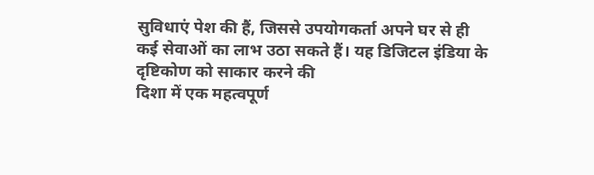सुविधाएं पेश की हैं, जिससे उपयोगकर्ता अपने घर से ही कई सेवाओं का लाभ उठा सकते हैं। यह डिजिटल इंडिया के दृष्टिकोण को साकार करने की
दिशा में एक महत्वपूर्ण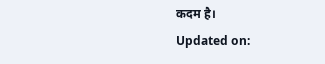कदम है।
Updated on: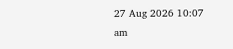27 Aug 2026 10:07 am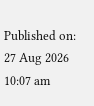Published on:
27 Aug 2026 10:07 am